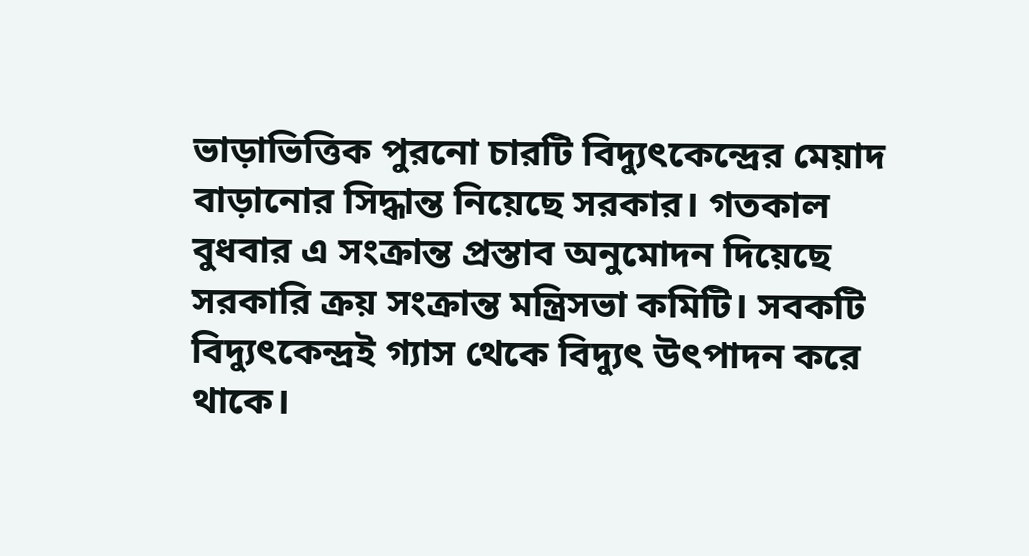ভাড়াভিত্তিক পুরনো চারটি বিদ্যুৎকেন্দ্রের মেয়াদ বাড়ানোর সিদ্ধান্ত নিয়েছে সরকার। গতকাল বুধবার এ সংক্রান্ত প্রস্তাব অনুমোদন দিয়েছে সরকারি ক্রয় সংক্রান্ত মন্ত্রিসভা কমিটি। সবকটি বিদ্যুৎকেন্দ্রই গ্যাস থেকে বিদ্যুৎ উৎপাদন করে থাকে।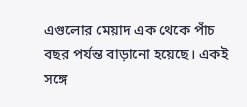এগুলোর মেয়াদ এক থেকে পাঁচ বছর পর্যন্ত বাড়ানো হয়েছে। একই সঙ্গে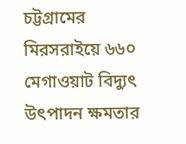চট্টগ্রামের মিরসরাইয়ে ৬৬০ মেগাওয়াট বিদ্যুৎ উৎপাদন ক্ষমতার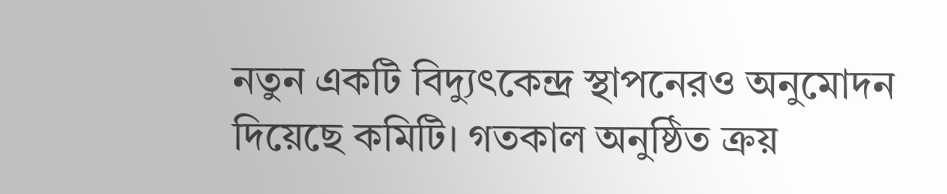নতুন একটি বিদ্যুৎকেন্দ্র স্থাপনেরও অনুমোদন দিয়েছে কমিটি। গতকাল অনুষ্ঠিত ক্রয়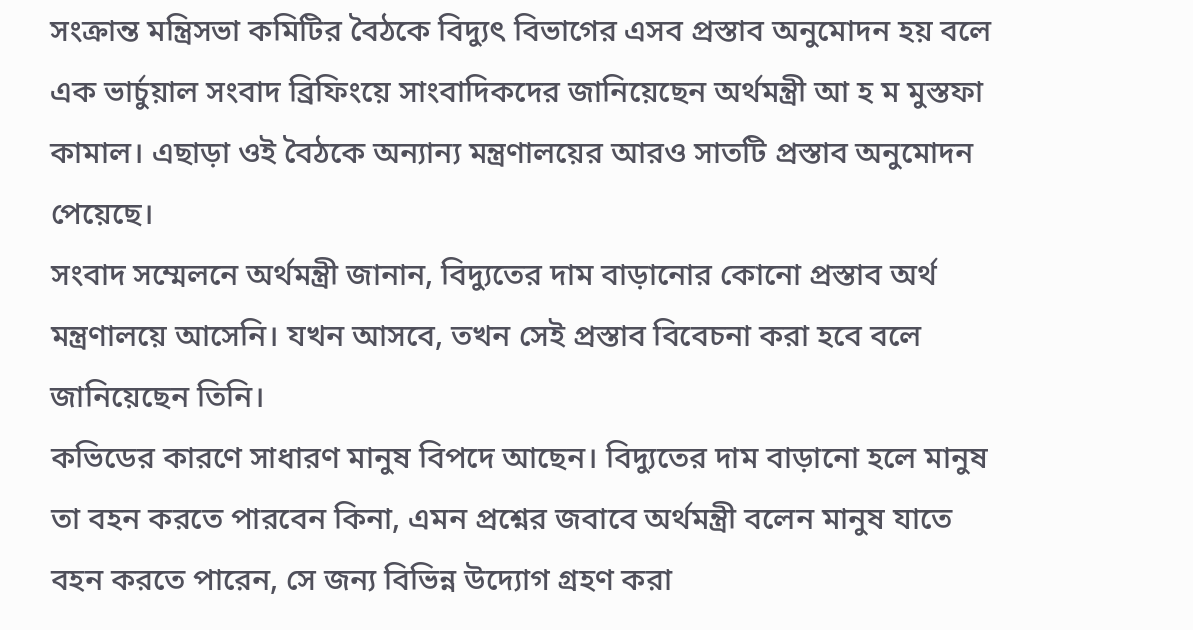সংক্রান্ত মন্ত্রিসভা কমিটির বৈঠকে বিদ্যুৎ বিভাগের এসব প্রস্তাব অনুমোদন হয় বলে এক ভার্চুয়াল সংবাদ ব্রিফিংয়ে সাংবাদিকদের জানিয়েছেন অর্থমন্ত্রী আ হ ম মুস্তফা কামাল। এছাড়া ওই বৈঠকে অন্যান্য মন্ত্রণালয়ের আরও সাতটি প্রস্তাব অনুমোদন পেয়েছে।
সংবাদ সম্মেলনে অর্থমন্ত্রী জানান, বিদ্যুতের দাম বাড়ানোর কোনো প্রস্তাব অর্থ মন্ত্রণালয়ে আসেনি। যখন আসবে, তখন সেই প্রস্তাব বিবেচনা করা হবে বলে জানিয়েছেন তিনি।
কভিডের কারণে সাধারণ মানুষ বিপদে আছেন। বিদ্যুতের দাম বাড়ানো হলে মানুষ তা বহন করতে পারবেন কিনা, এমন প্রশ্নের জবাবে অর্থমন্ত্রী বলেন মানুষ যাতে বহন করতে পারেন, সে জন্য বিভিন্ন উদ্যোগ গ্রহণ করা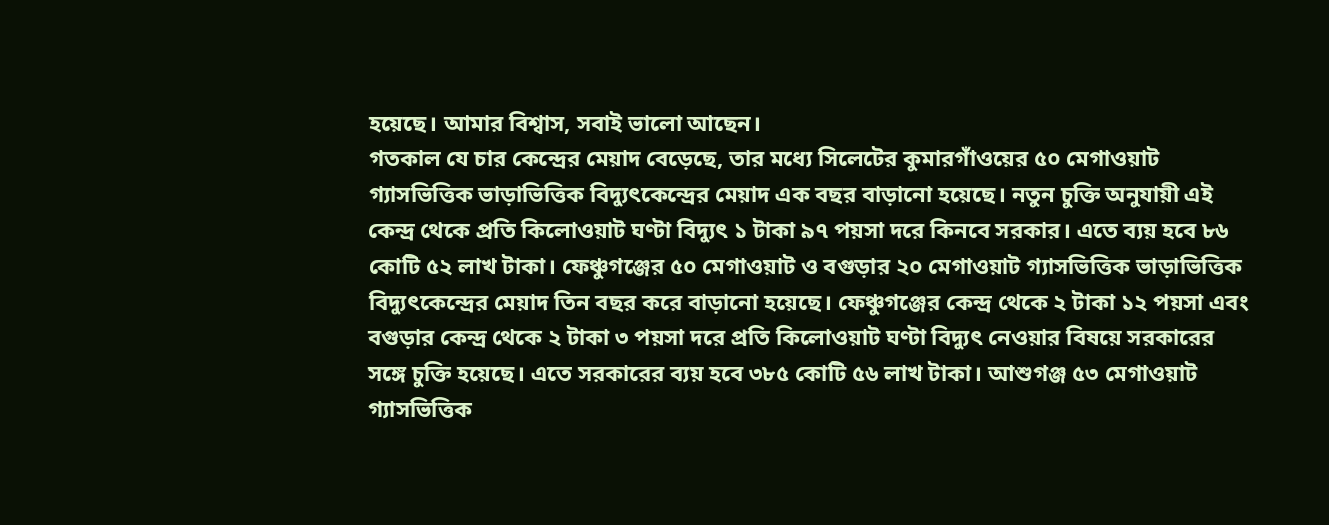হয়েছে। আমার বিশ্বাস, সবাই ভালো আছেন।
গতকাল যে চার কেন্দ্রের মেয়াদ বেড়েছে, তার মধ্যে সিলেটের কুমারগাঁওয়ের ৫০ মেগাওয়াট গ্যাসভিত্তিক ভাড়াভিত্তিক বিদ্যুৎকেন্দ্রের মেয়াদ এক বছর বাড়ানো হয়েছে। নতুন চুক্তি অনুযায়ী এই কেন্দ্র থেকে প্রতি কিলোওয়াট ঘণ্টা বিদ্যুৎ ১ টাকা ৯৭ পয়সা দরে কিনবে সরকার। এতে ব্যয় হবে ৮৬ কোটি ৫২ লাখ টাকা। ফেঞ্চুগঞ্জের ৫০ মেগাওয়াট ও বগুড়ার ২০ মেগাওয়াট গ্যাসভিত্তিক ভাড়াভিত্তিক বিদ্যুৎকেন্দ্রের মেয়াদ তিন বছর করে বাড়ানো হয়েছে। ফেঞ্চুগঞ্জের কেন্দ্র থেকে ২ টাকা ১২ পয়সা এবং বগুড়ার কেন্দ্র থেকে ২ টাকা ৩ পয়সা দরে প্রতি কিলোওয়াট ঘণ্টা বিদ্যুৎ নেওয়ার বিষয়ে সরকারের সঙ্গে চুক্তি হয়েছে। এতে সরকারের ব্যয় হবে ৩৮৫ কোটি ৫৬ লাখ টাকা। আশুগঞ্জ ৫৩ মেগাওয়াট গ্যাসভিত্তিক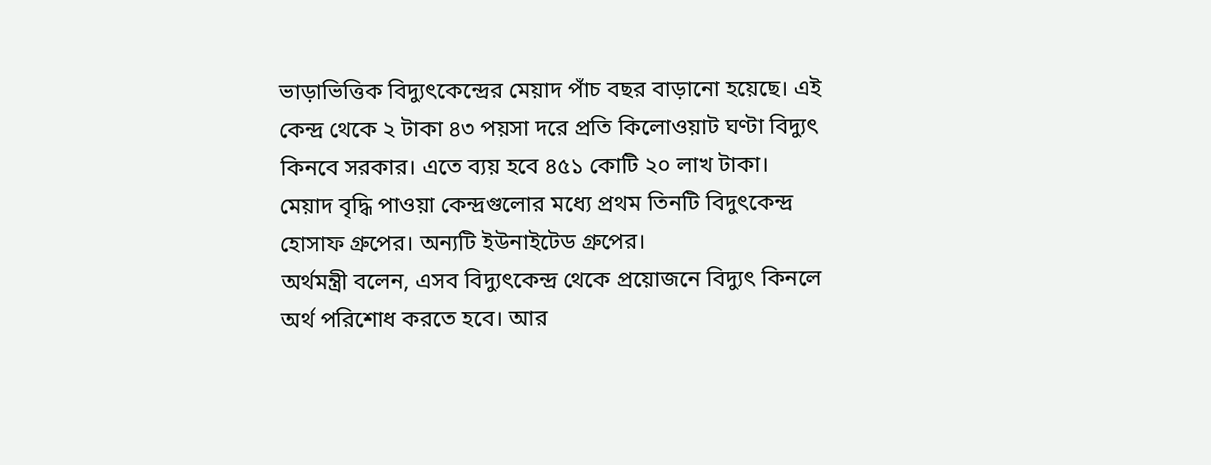ভাড়াভিত্তিক বিদ্যুৎকেন্দ্রের মেয়াদ পাঁচ বছর বাড়ানো হয়েছে। এই কেন্দ্র থেকে ২ টাকা ৪৩ পয়সা দরে প্রতি কিলোওয়াট ঘণ্টা বিদ্যুৎ কিনবে সরকার। এতে ব্যয় হবে ৪৫১ কোটি ২০ লাখ টাকা। মেয়াদ বৃদ্ধি পাওয়া কেন্দ্রগুলোর মধ্যে প্রথম তিনটি বিদুৎকেন্দ্র হোসাফ গ্রুপের। অন্যটি ইউনাইটেড গ্রুপের।
অর্থমন্ত্রী বলেন, এসব বিদ্যুৎকেন্দ্র থেকে প্রয়োজনে বিদ্যুৎ কিনলে অর্থ পরিশোধ করতে হবে। আর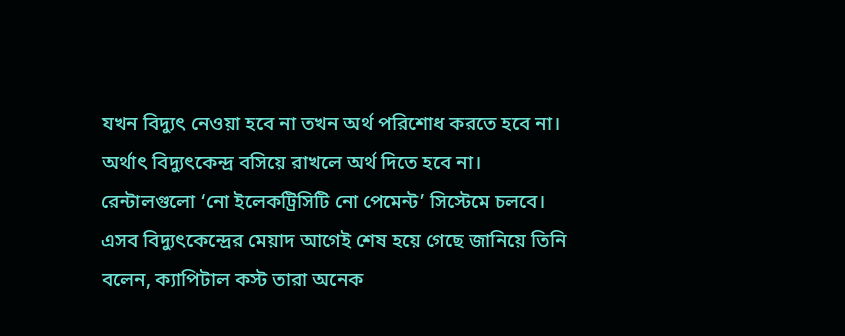যখন বিদ্যুৎ নেওয়া হবে না তখন অর্থ পরিশোধ করতে হবে না। অর্থাৎ বিদ্যুৎকেন্দ্র বসিয়ে রাখলে অর্থ দিতে হবে না। রেন্টালগুলো ‘নো ইলেকট্রিসিটি নো পেমেন্ট’ সিস্টেমে চলবে।
এসব বিদ্যুৎকেন্দ্রের মেয়াদ আগেই শেষ হয়ে গেছে জানিয়ে তিনি বলেন, ক্যাপিটাল কস্ট তারা অনেক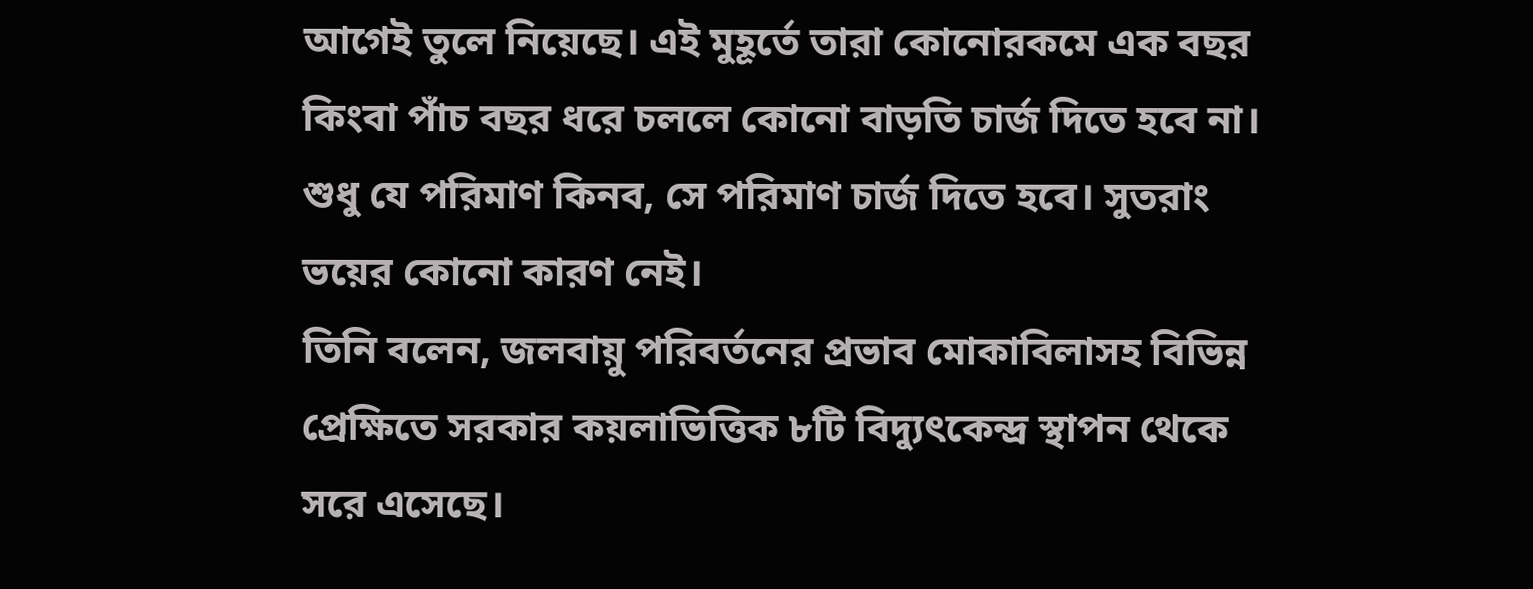আগেই তুলে নিয়েছে। এই মুহূর্তে তারা কোনোরকমে এক বছর কিংবা পাঁচ বছর ধরে চললে কোনো বাড়তি চার্জ দিতে হবে না। শুধু যে পরিমাণ কিনব, সে পরিমাণ চার্জ দিতে হবে। সুতরাং ভয়ের কোনো কারণ নেই।
তিনি বলেন, জলবায়ু পরিবর্তনের প্রভাব মোকাবিলাসহ বিভিন্ন প্রেক্ষিতে সরকার কয়লাভিত্তিক ৮টি বিদ্যুৎকেন্দ্র স্থাপন থেকে সরে এসেছে।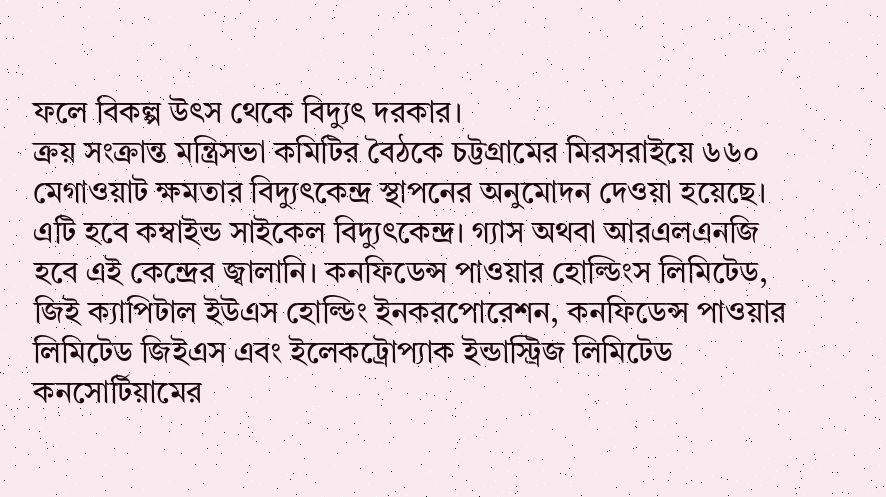ফলে বিকল্প উৎস থেকে বিদ্যুৎ দরকার।
ক্রয় সংক্রান্ত মন্ত্রিসভা কমিটির বৈঠকে চট্টগ্রামের মিরসরাইয়ে ৬৬০ মেগাওয়াট ক্ষমতার বিদ্যুৎকেন্দ্র স্থাপনের অনুমোদন দেওয়া হয়েছে। এটি হবে কম্বাইন্ড সাইকেল বিদ্যুৎকেন্দ্র। গ্যাস অথবা আরএলএনজি হবে এই কেন্দ্রের জ্বালানি। কনফিডেন্স পাওয়ার হোল্ডিংস লিমিটেড, জিই ক্যাপিটাল ইউএস হোল্ডিং ইনকরপোরেশন, কনফিডেন্স পাওয়ার লিমিটেড জিইএস এবং ইলেকট্রোপ্যাক ইন্ডাস্ট্রিজ লিমিটেড কনসোর্টিয়ামের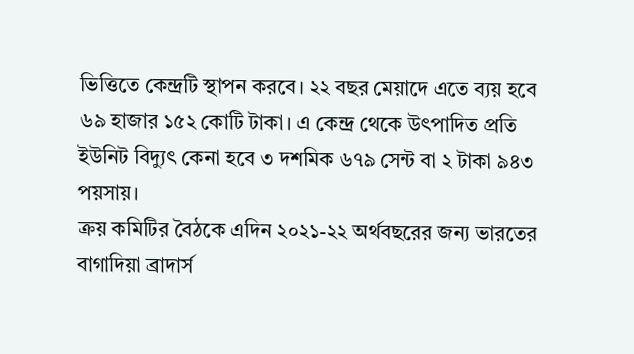ভিত্তিতে কেন্দ্রটি স্থাপন করবে। ২২ বছর মেয়াদে এতে ব্যয় হবে ৬৯ হাজার ১৫২ কোটি টাকা। এ কেন্দ্র থেকে উৎপাদিত প্রতি ইউনিট বিদ্যুৎ কেনা হবে ৩ দশমিক ৬৭৯ সেন্ট বা ২ টাকা ৯৪৩ পয়সায়।
ক্রয় কমিটির বৈঠকে এদিন ২০২১-২২ অর্থবছরের জন্য ভারতের বাগাদিয়া ব্রাদার্স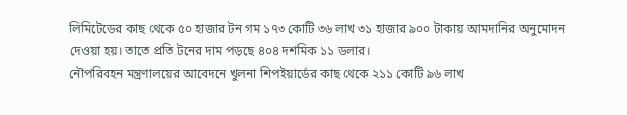লিমিটেডের কাছ থেকে ৫০ হাজার টন গম ১৭৩ কোটি ৩৬ লাখ ৩১ হাজার ৯০০ টাকায় আমদানির অনুমোদন দেওয়া হয়। তাতে প্রতি টনের দাম পড়ছে ৪০৪ দশমিক ১১ ডলার।
নৌপরিবহন মন্ত্রণালয়ের আবেদনে খুলনা শিপইয়ার্ডের কাছ থেকে ২১১ কোটি ৯৬ লাখ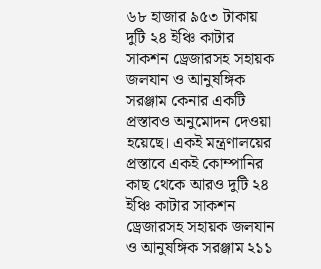৬৮ হাজার ৯৫৩ টাকায় দুটি ২৪ ইঞ্চি কাটার সাকশন ড্রেজারসহ সহায়ক জলযান ও আনুষঙ্গিক সরঞ্জাম কেনার একটি প্রস্তাবও অনুমোদন দেওয়া হয়েছে। একই মন্ত্রণালয়ের প্রস্তাবে একই কোম্পানির কাছ থেকে আরও দুটি ২৪ ইঞ্চি কাটার সাকশন ড্রেজারসহ সহায়ক জলযান ও আনুষঙ্গিক সরঞ্জাম ২১১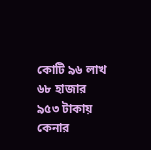কোটি ৯৬ লাখ ৬৮ হাজার ৯৫৩ টাকায় কেনার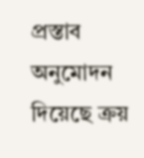প্রস্তাব অনুমোদন দিয়েছে ক্রয়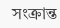সংক্রান্ত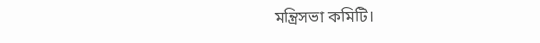মন্ত্রিসভা কমিটি।